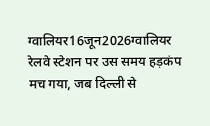ग्वालियर16जून2026ग्वालियर रेलवे स्टेशन पर उस समय हड़कंप मच गया, जब दिल्ली से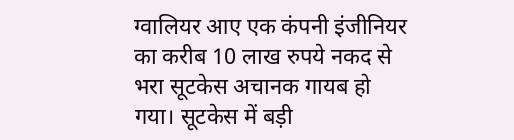ग्वालियर आए एक कंपनी इंजीनियर का करीब 10 लाख रुपये नकद से भरा सूटकेस अचानक गायब हो गया। सूटकेस में बड़ी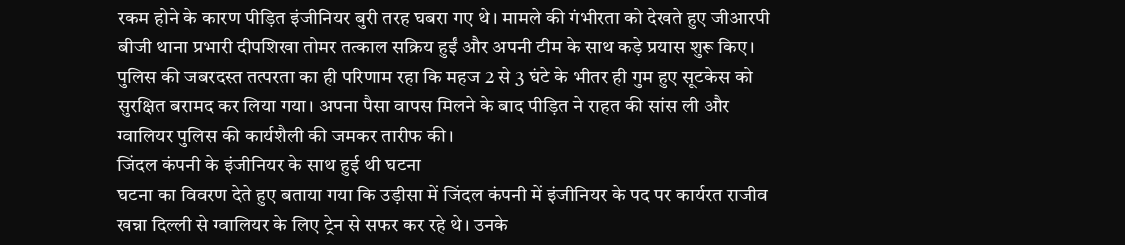रकम होने के कारण पीड़ित इंजीनियर बुरी तरह घबरा गए थे। मामले की गंभीरता को देखते हुए जीआरपी बीजी थाना प्रभारी दीपशिखा तोमर तत्काल सक्रिय हुईं और अपनी टीम के साथ कड़े प्रयास शुरू किए। पुलिस की जबरदस्त तत्परता का ही परिणाम रहा कि महज 2 से 3 घंटे के भीतर ही गुम हुए सूटकेस को सुरक्षित बरामद कर लिया गया। अपना पैसा वापस मिलने के बाद पीड़ित ने राहत की सांस ली और ग्वालियर पुलिस की कार्यशैली की जमकर तारीफ की।
जिंदल कंपनी के इंजीनियर के साथ हुई थी घटना
घटना का विवरण देते हुए बताया गया कि उड़ीसा में जिंदल कंपनी में इंजीनियर के पद पर कार्यरत राजीव खन्ना दिल्ली से ग्वालियर के लिए ट्रेन से सफर कर रहे थे। उनके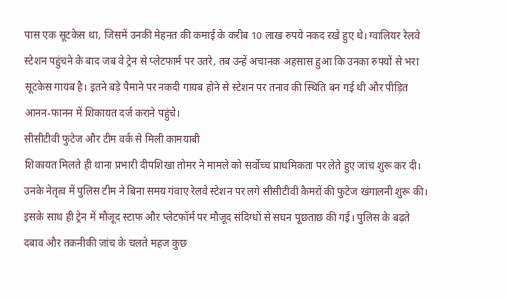पास एक सूटकेस था, जिसमें उनकी मेहनत की कमाई के करीब 10 लाख रुपये नकद रखे हुए थे। ग्वालियर रेलवे स्टेशन पहुंचने के बाद जब वे ट्रेन से प्लेटफार्म पर उतरे, तब उन्हें अचानक अहसास हुआ कि उनका रुपयों से भरा सूटकेस गायब है। इतने बड़े पैमाने पर नकदी गायब होने से स्टेशन पर तनाव की स्थिति बन गई थी और पीड़ित आनन-फानन में शिकायत दर्ज कराने पहुंचे।
सीसीटीवी फुटेज और टीम वर्क से मिली कामयाबी
शिकायत मिलते ही थाना प्रभारी दीपशिखा तोमर ने मामले को सर्वोच्च प्राथमिकता पर लेते हुए जांच शुरू कर दी। उनके नेतृत्व में पुलिस टीम ने बिना समय गंवाए रेलवे स्टेशन पर लगे सीसीटीवी कैमरों की फुटेज खंगालनी शुरू की। इसके साथ ही ट्रेन में मौजूद स्टाफ और प्लेटफॉर्म पर मौजूद संदिग्धों से सघन पूछताछ की गई। पुलिस के बढ़ते दबाव और तकनीकी जांच के चलते महज कुछ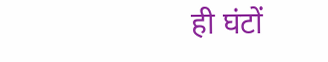ही घंटों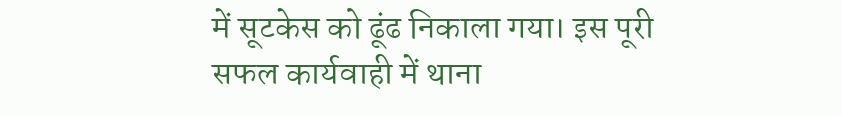में सूटकेस को ढूंढ निकाला गया। इस पूरी सफल कार्यवाही में थाना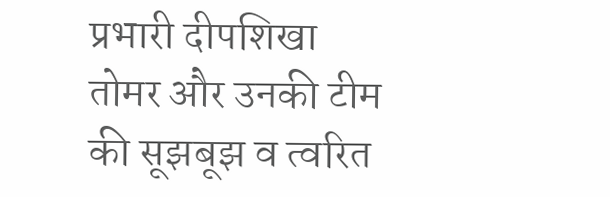प्रभारी दीपशिखा तोमर और उनकी टीम की सूझबूझ व त्वरित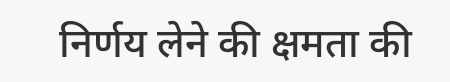निर्णय लेने की क्षमता की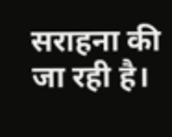सराहना की जा रही है।